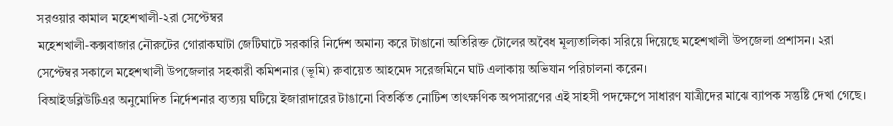সরওয়ার কামাল মহেশখালী-২রা সেপ্টেম্বর
মহেশখালী-কক্সবাজার নৌরুটের গোরাকঘাটা জেটিঘাটে সরকারি নির্দেশ অমান্য করে টাঙানো অতিরিক্ত টোলের অবৈধ মূল্যতালিকা সরিয়ে দিয়েছে মহেশখালী উপজেলা প্রশাসন। ২রা সেপ্টেম্বর সকালে মহেশখালী উপজেলার সহকারী কমিশনার (ভূমি) রুবায়েত আহমেদ সরেজমিনে ঘাট এলাকায় অভিযান পরিচালনা করেন।
বিআইডব্লিউটিএর অনুমোদিত নির্দেশনার ব্যত্যয় ঘটিয়ে ইজারাদারের টাঙানো বিতর্কিত নোটিশ তাৎক্ষণিক অপসারণের এই সাহসী পদক্ষেপে সাধারণ যাত্রীদের মাঝে ব্যাপক সন্তুষ্টি দেখা গেছে।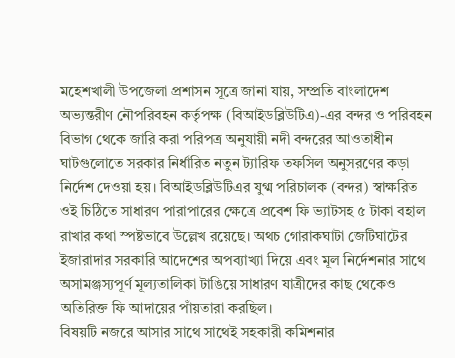মহেশখালী উপজেলা প্রশাসন সূত্রে জানা যায়, সম্প্রতি বাংলাদেশ অভ্যন্তরীণ নৌপরিবহন কর্তৃপক্ষ (বিআইডব্লিউটিএ)-এর বন্দর ও পরিবহন বিভাগ থেকে জারি করা পরিপত্র অনুযায়ী নদী বন্দরের আওতাধীন ঘাটগুলোতে সরকার নির্ধারিত নতুন ট্যারিফ তফসিল অনুসরণের কড়া নির্দেশ দেওয়া হয়। বিআইডব্লিউটিএর যুগ্ম পরিচালক (বন্দর) স্বাক্ষরিত ওই চিঠিতে সাধারণ পারাপারের ক্ষেত্রে প্রবেশ ফি ভ্যাটসহ ৫ টাকা বহাল রাখার কথা স্পষ্টভাবে উল্লেখ রয়েছে। অথচ গোরাকঘাটা জেটিঘাটের ইজারাদার সরকারি আদেশের অপব্যাখ্যা দিয়ে এবং মূল নির্দেশনার সাথে অসামঞ্জস্যপূর্ণ মূল্যতালিকা টাঙিয়ে সাধারণ যাত্রীদের কাছ থেকেও অতিরিক্ত ফি আদায়ের পাঁয়তারা করছিল।
বিষয়টি নজরে আসার সাথে সাথেই সহকারী কমিশনার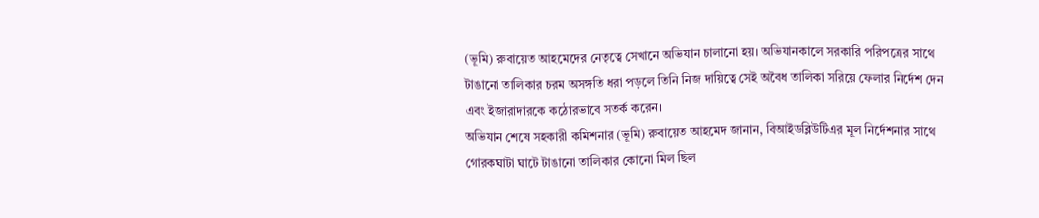(ভূমি) রুবায়েত আহমেদের নেতৃত্বে সেখানে অভিযান চালানো হয়। অভিযানকালে সরকারি পরিপত্রের সাথে টাঙানো তালিকার চরম অসঙ্গতি ধরা পড়লে তিনি নিজ দায়িত্বে সেই অবৈধ তালিকা সরিয়ে ফেলার নির্দেশ দেন এবং ইজারাদারকে কঠোরভাবে সতর্ক করেন।
অভিযান শেষে সহকারী কমিশনার (ভূমি) রুবায়েত আহমেদ জানান, বিআইডব্লিউটিএর মূল নির্দেশনার সাথে গোরকঘাটা ঘাটে টাঙানো তালিকার কোনো মিল ছিল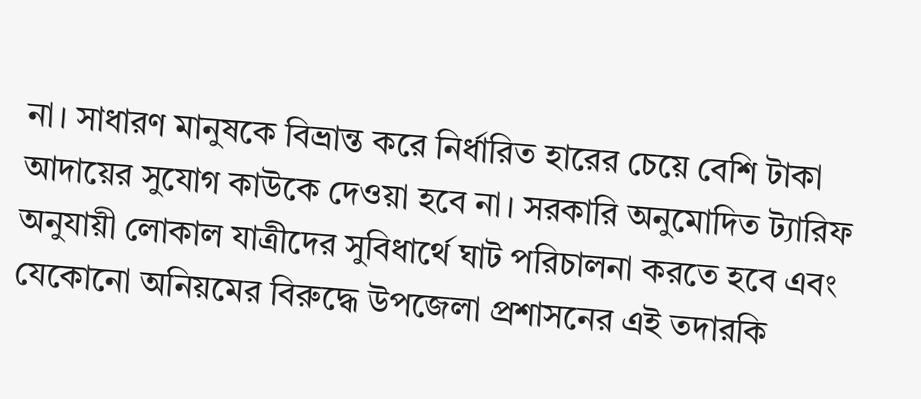না। সাধারণ মানুষকে বিভ্রান্ত করে নির্ধারিত হারের চেয়ে বেশি টাকা আদায়ের সুযোগ কাউকে দেওয়া হবে না। সরকারি অনুমোদিত ট্যারিফ অনুযায়ী লোকাল যাত্রীদের সুবিধার্থে ঘাট পরিচালনা করতে হবে এবং যেকোনো অনিয়মের বিরুদ্ধে উপজেলা প্রশাসনের এই তদারকি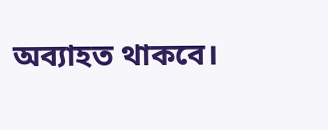অব্যাহত থাকবে।